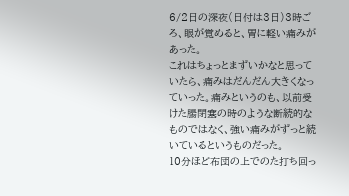6/2日の深夜(日付は3日)3時ごろ、眼が覚めると、胃に軽い痛みがあった。
これはちょっとまずいかなと思っていたら、痛みはだんだん大きくなっていった。痛みというのも、以前受けた腸閉塞の時のような断続的なものではなく、強い痛みがずっと続いているというものだった。
10分ほど布団の上でのた打ち回っ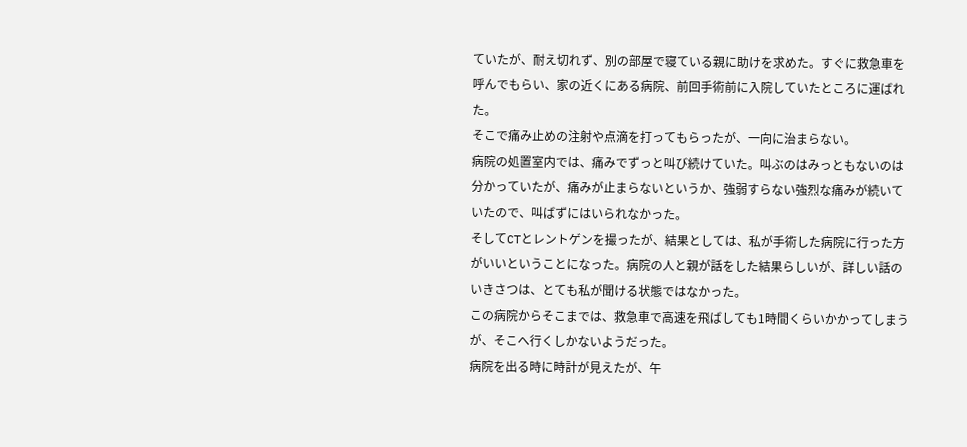ていたが、耐え切れず、別の部屋で寝ている親に助けを求めた。すぐに救急車を呼んでもらい、家の近くにある病院、前回手術前に入院していたところに運ばれた。
そこで痛み止めの注射や点滴を打ってもらったが、一向に治まらない。
病院の処置室内では、痛みでずっと叫び続けていた。叫ぶのはみっともないのは分かっていたが、痛みが止まらないというか、強弱すらない強烈な痛みが続いていたので、叫ばずにはいられなかった。
そしてCTとレントゲンを撮ったが、結果としては、私が手術した病院に行った方がいいということになった。病院の人と親が話をした結果らしいが、詳しい話のいきさつは、とても私が聞ける状態ではなかった。
この病院からそこまでは、救急車で高速を飛ばしても1時間くらいかかってしまうが、そこへ行くしかないようだった。
病院を出る時に時計が見えたが、午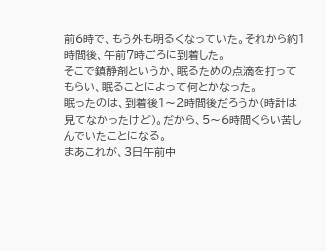前6時で、もう外も明るくなっていた。それから約1時間後、午前7時ごろに到着した。
そこで鎮静剤というか、眠るための点滴を打ってもらい、眠ることによって何とかなった。
眠ったのは、到着後1〜2時間後だろうか(時計は見てなかったけど)。だから、5〜6時間くらい苦しんでいたことになる。
まあこれが、3日午前中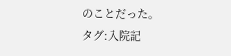のことだった。
タグ:入院記